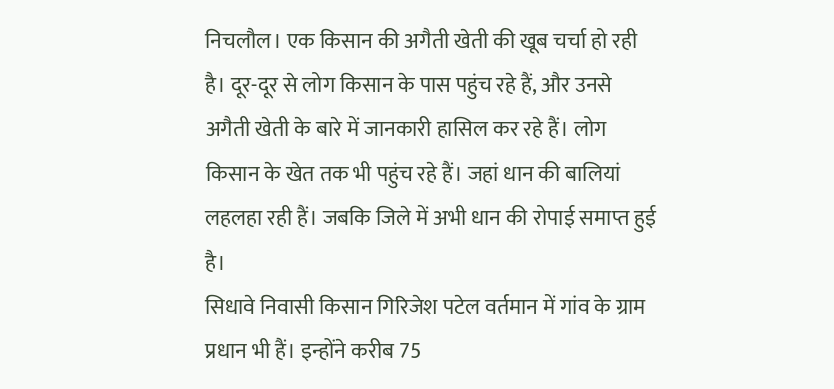निचलौल। एक किसान की अगैती खेती की खूब चर्चा हो रही है। दूर-दूर से लोग किसान के पास पहुंच रहे हैं, और उनसे अगैती खेती के बारे में जानकारी हासिल कर रहे हैं। लोग किसान के खेत तक भी पहुंच रहे हैं। जहां धान की बालियां लहलहा रही हैं। जबकि जिले में अभी धान की रोपाई समाप्त हुई है।
सिधावे निवासी किसान गिरिजेश पटेल वर्तमान में गांव के ग्राम प्रधान भी हैं। इन्होंने करीब 75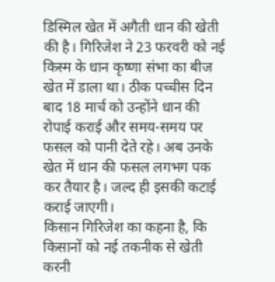डिस्मिल खेत में अगैती धान की खेती की है। गिरिजेश ने 23 फरवरी को नई किस्म के धान कृष्णा संभा का बीज खेत में डाला था। ठीक पच्चीस दिन बाद 18 मार्च को उन्होंने धान की रोपाई कराई और समय-समय पर फसल को पानी देते रहे। अब उनके खेत में धान की फसल लगभग पक कर तैयार है। जल्द ही इसकी कटाई कराई जाएगी।
किसान गिरिजेश का कहना है, कि किसानों को नई तकनीक से खेती करनी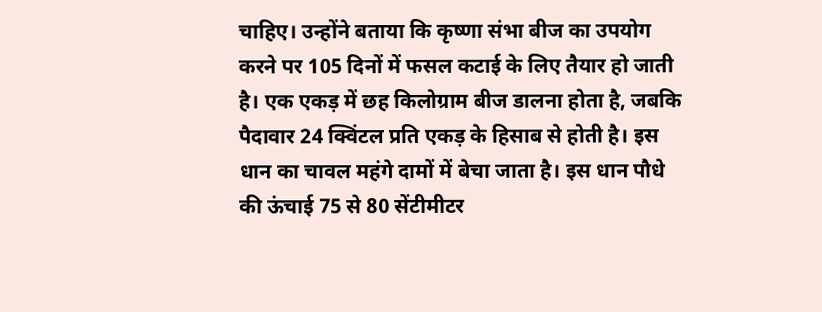चाहिए। उन्होंने बताया कि कृष्णा संभा बीज का उपयोग करने पर 105 दिनों में फसल कटाई के लिए तैयार हो जाती है। एक एकड़ में छह किलोग्राम बीज डालना होता है, जबकि पैदावार 24 क्विंटल प्रति एकड़ के हिसाब से होती है। इस धान का चावल महंगे दामों में बेचा जाता है। इस धान पौधे की ऊंचाई 75 से 80 सेंटीमीटर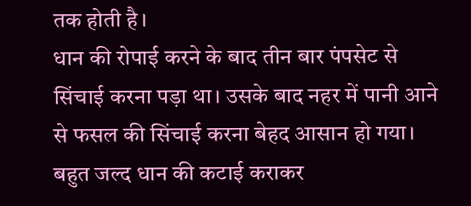तक होती है।
धान की रोपाई करने के बाद तीन बार पंपसेट से सिंचाई करना पड़ा था। उसके बाद नहर में पानी आने से फसल की सिंचाई करना बेहद आसान हो गया। बहुत जल्द धान की कटाई कराकर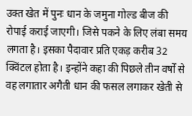उक्त खेत में पुनः धान के जमुना गोल्ड बीज की रोपाई कराई जाएगी। जिसे पकने के लिए लंबा समय लगता है। इसका पैदावार प्रति एकड़ करीब 32 क्विंटल होता है। इन्होंने कहा की पिछले तीन वर्षों से वह लगातार अगैती धान की फसल लगाकर खेती से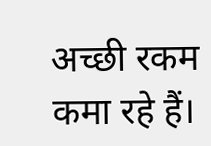अच्छी रकम कमा रहे हैं।